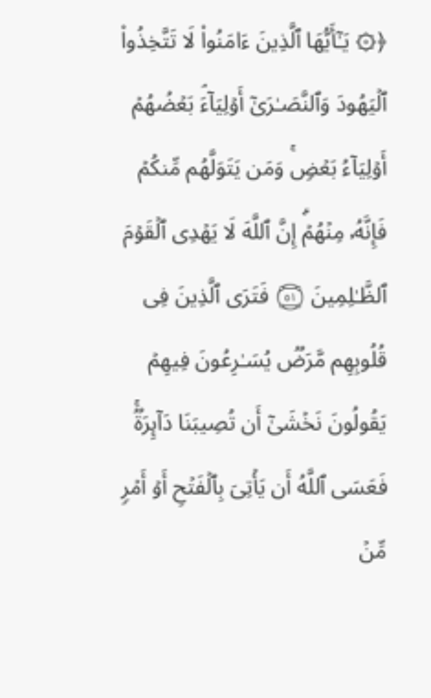﴿۞ یَـٰۤأَیُّهَا ٱلَّذِینَ ءَامَنُوا۟ لَا تَتَّخِذُوا۟ ٱلۡیَهُودَ وَٱلنَّصَـٰرَىٰۤ أَوۡلِیَاۤءَۘ بَعۡضُهُمۡ أَوۡلِیَاۤءُ بَعۡضࣲۚ وَمَن یَتَوَلَّهُم مِّنكُمۡ فَإِنَّهُۥ مِنۡهُمۡۗ إِنَّ ٱللَّهَ لَا یَهۡدِی ٱلۡقَوۡمَ ٱلظَّـٰلِمِینَ ۝٥١ فَتَرَى ٱلَّذِینَ فِی قُلُوبِهِم مَّرَضࣱ یُسَـٰرِعُونَ فِیهِمۡ یَقُولُونَ نَخۡشَىٰۤ أَن تُصِیبَنَا دَاۤىِٕرَةࣱۚ فَعَسَى ٱللَّهُ أَن یَأۡتِیَ بِٱلۡفَتۡحِ أَوۡ أَمۡرࣲ مِّنۡ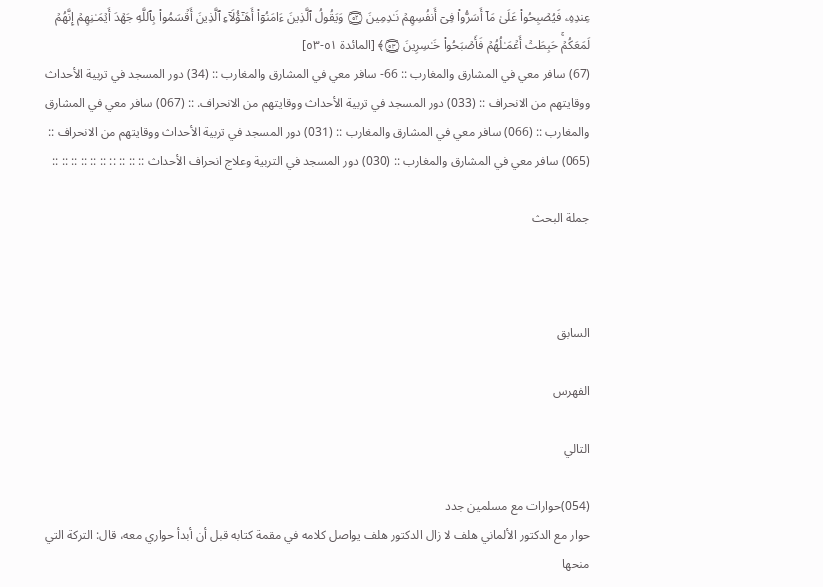عِندِهِۦ فَیُصۡبِحُوا۟ عَلَىٰ مَاۤ أَسَرُّوا۟ فِیۤ أَنفُسِهِمۡ نَـٰدِمِینَ ۝٥٢ وَیَقُولُ ٱلَّذِینَ ءَامَنُوۤا۟ أَهَـٰۤؤُلَاۤءِ ٱلَّذِینَ أَقۡسَمُوا۟ بِٱللَّهِ جَهۡدَ أَیۡمَـٰنِهِمۡ إِنَّهُمۡ لَمَعَكُمۡۚ حَبِطَتۡ أَعۡمَـٰلُهُمۡ فَأَصۡبَحُوا۟ خَـٰسِرِینَ ۝٥٣﴾ [المائدة ٥١-٥٣]
(67) سافر معي في المشارق والمغارب :: 66- سافر معي في المشارق والمغارب :: (34) دور المسجد في تربية الأحداث ووقايتهم من الانحراف :: (033) دور المسجد في تربية الأحداث ووقايتهم من الانحراف. :: (067) سافر معي في المشارق والمغارب :: (066) سافر معي في المشارق والمغارب :: (031) دور المسجد في تربية الأحداث ووقايتهم من الانحراف :: (065) سافر معي في المشارق والمغارب :: (030) دور المسجد في التربية وعلاج انحراف الأحداث :: :: :: :: :: :: :: :: :: ::

جملة البحث



السابق

الفهرس

التالي

(054)حوارات مع مسلمين جدد
حوار مع الدكتور الألماني هلف لا زال الدكتور هلف يواصل كلامه في مقمة كتابه قبل أن أبدأ حواري معه، قال: التركة التي منحها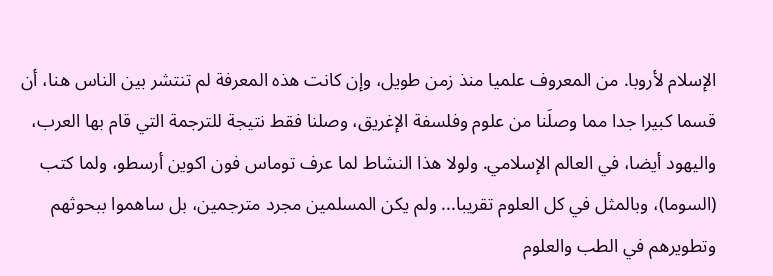الإسلام لأروبا. من المعروف علميا منذ زمن طويل، وإن كانت هذه المعرفة لم تنتشر بين الناس هنا، أن قسما كبيرا جدا مما وصلَنا من علوم وفلسفة الإغريق، وصلنا فقط نتيجة للترجمة التي قام بها العرب، واليهود أيضا، في العالم الإسلامي. ولولا هذا النشاط لما عرف توماس فون اكوين أرسطو، ولما كتب (السوما)، وبالمثل في كل العلوم تقريبا... ولم يكن المسلمين مجرد مترجمين، بل ساهموا ببحوثهم وتطويرهم في الطب والعلوم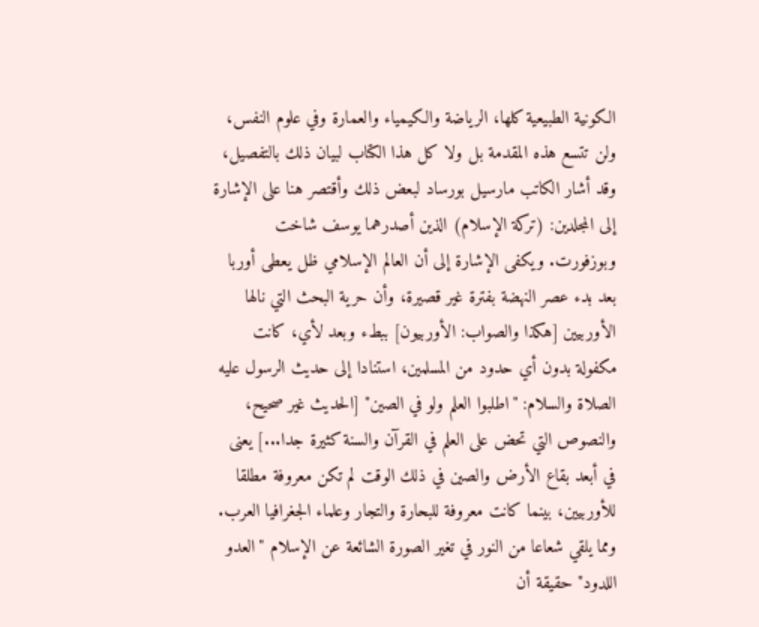الكونية الطبيعية كلها، الرياضة والكيمياء والعمارة وفي علوم النفس، ولن تتسع هذه المقدمة بل ولا كل هذا الكتاب لبيان ذلك بالتفصيل، وقد أشار الكاتب مارسيل بورساد لبعض ذلك وأقتصر هنا على الإشارة إلى المجلدين: (تركة الإسلام) الذين أصدرهما يوسف شاخت وبوزفورت. ويكفى الإشارة إلى أن العالم الإسلامي ظل يعطى أوربا بعد بدء عصر النهضة بفترة غير قصيرة، وأن حرية البحث التي نالها الأوربيين [هكذا والصواب: الأوربيون] ببطء وبعد لأي، كانت مكفولة بدون أي حدود من المسلمين، استنادا إلى حديث الرسول عليه الصلاة والسلام: "اطلبوا العلم ولو في الصين" [الحديث غير صحيح، والنصوص التي تحض على العلم في القرآن والسنة كثيرة جدا...] يعنى في أبعد بقاع الأرض والصين في ذلك الوقت لم تكن معروفة مطلقا للأوربيين، بينما كانت معروفة للبحارة والتجار وعلماء الجغرافيا العرب. ومما يلقي شعاعا من النور في تغير الصورة الشائعة عن الإسلام "العدو اللدود" حقيقة أن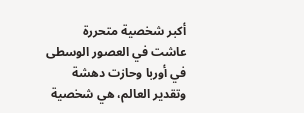أكبر شخصية متحررة عاشت في العصور الوسطى في أوربا وحازت دهشة وتقدير العالم، هي شخصية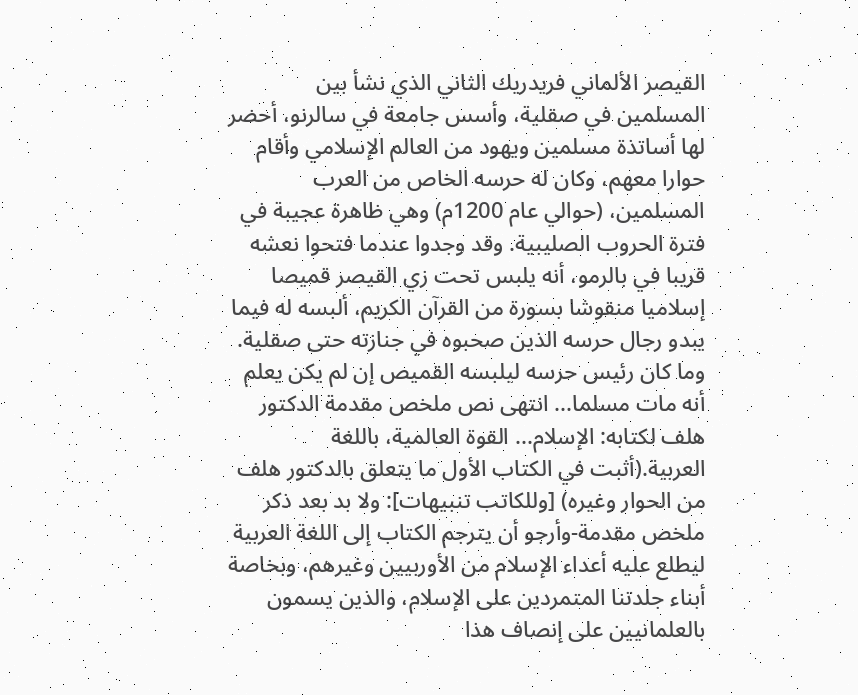القيصر الألماني فريدريك الثاني الذي نشأ بين المسلمين في صقلية، وأسس جامعة في سالرنو، أحضر لها أساتذة مسلمين ويهود من العالم الإسلامي وأقام حوارا معهم، وكان له حرسه الخاص من العرب المسلمين، (حوالي عام 1200م) وهي ظاهرة عجيبة في فترة الحروب الصليبية. وقد وجدوا عندما فتحوا نعشه قريبا في بالرمو، أنه يلبس تحت زي القيصر قميصا إسلاميا منقوشا بسورة من القرآن الكريم، ألبسه له فيما يبدو رجال حرسه الذين صحبوه في جنازته حتى صقلية. وما كان رئيس حرسه ليلبسه القميص إن لم يكن يعلم أنه مات مسلما... انتهى نص ملخص مقدمة الدكتور هلف لكتابه: الإسلام... القوة العالمية، باللغة العربية.(أثبت في الكتاب الأول ما يتعلق بالدكتور هلف من الحوار وغيره) [وللكاتب تنبيهات]: ولا بد بعد ذكر ملخص مقدمة-وأرجو أن يترجم الكتاب إلى اللغة العربية ليطلع عليه أعداء الإسلام من الأوربيين وغيرهم، وبخاصة أبناء جلدتنا المتمردين على الإسلام، والذين يسمون بالعلمانيين على إنصاف هذا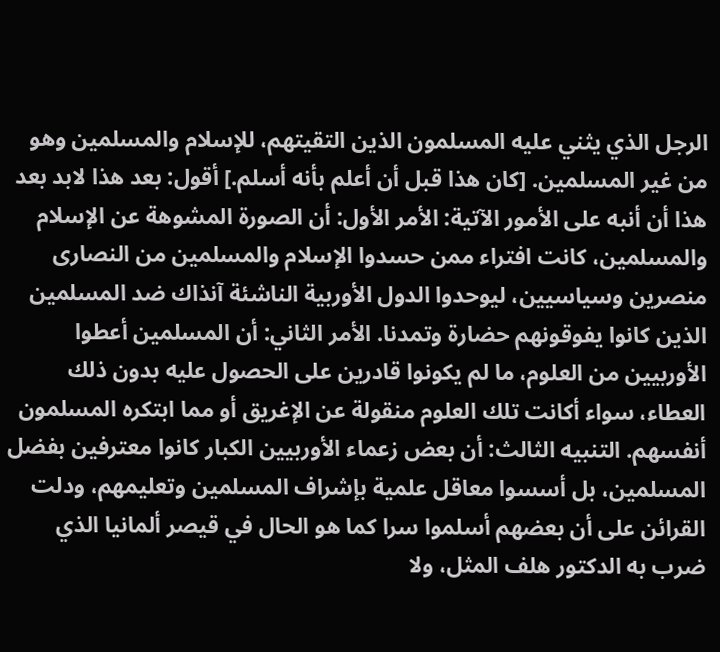الرجل الذي يثني عليه المسلمون الذين التقيتهم، للإسلام والمسلمين وهو من غير المسلمين. [كان هذا قبل أن أعلم بأنه أسلم.] أقول: بعد هذا لابد بعد هذا أن أنبه على الأمور الآتية: الأمر الأول: أن الصورة المشوهة عن الإسلام والمسلمين، كانت افتراء ممن حسدوا الإسلام والمسلمين من النصارى منصرين وسياسيين، ليوحدوا الدول الأوربية الناشئة آنذاك ضد المسلمين الذين كانوا يفوقونهم حضارة وتمدنا. الأمر الثاني: أن المسلمين أعطوا الأوربيين من العلوم، ما لم يكونوا قادرين على الحصول عليه بدون ذلك العطاء، سواء أكانت تلك العلوم منقولة عن الإغريق أو مما ابتكره المسلمون أنفسهم. التنبيه الثالث: أن بعض زعماء الأوربيين الكبار كانوا معترفين بفضل المسلمين، بل أسسوا معاقل علمية بإشراف المسلمين وتعليمهم، ودلت القرائن على أن بعضهم أسلموا سرا كما هو الحال في قيصر ألمانيا الذي ضرب به الدكتور هلف المثل، ولا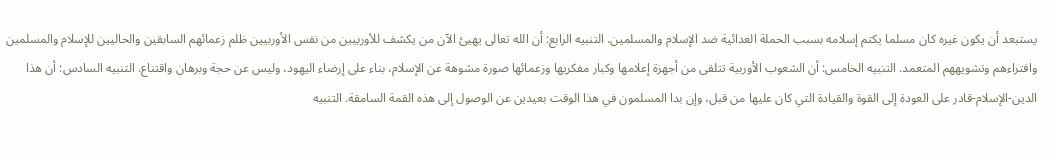يستبعد أن يكون غيره كان مسلما يكتم إسلامه بسبب الحملة العدائية ضد الإسلام والمسلمين. التنبيه الرابع: أن الله تعالى يهيئ الآن من يكشف للأوربيين من نفس الأوربيين ظلم زعمائهم السابقين والحاليين للإسلام والمسلمين وافتراءهم وتشويههم المتعمد. التنبيه الخامس: أن الشعوب الأوربية تتلقى من أجهزة إعلامها وكبار مفكريها وزعمائها صورة مشوهة عن الإسلام، بناء على إرضاء اليهود، وليس عن حجة وبرهان واقتناع. التنبيه السادس: أن هذا الدين-الإسلام-قادر على العودة إلى القوة والقيادة التي كان عليها من قبل، وإن بدا المسلمون في هذا الوقت بعيدين عن الوصول إلى هذه القمة السامقة. التنبيه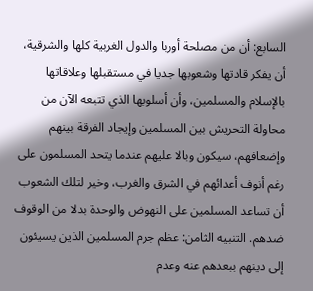السابع: أن من مصلحة أوربا والدول الغربية كلها والشرقية، أن يفكر قادتها وشعوبها جديا في مستقبلها وعلاقاتها بالإسلام والمسلمين، وأن أسلوبها الذي تتبعه الآن من محاولة التحريش بين المسلمين وإيجاد الفرقة بينهم وإضعافهم، سيكون وبالا عليهم عندما يتحد المسلمون على رغم أنوف أعدائهم في الشرق والغرب، وخير لتلك الشعوب أن تساعد المسلمين على النهوض والوحدة بدلا من الوقوف ضدهم. التنبيه الثامن: عظم جرم المسلمين الذين يسيئون إلى دينهم ببعدهم عنه وعدم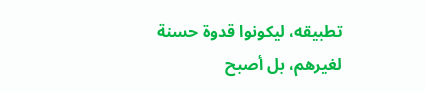تطبيقه، ليكونوا قدوة حسنة لغيرهم، بل أصبح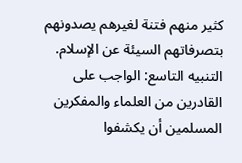كثير منهم فتنة لغيرهم يصدونهم بتصرفاتهم السيئة عن الإسلام. التنبيه التاسع: الواجب على القادرين من العلماء والمفكرين المسلمين أن يكشفوا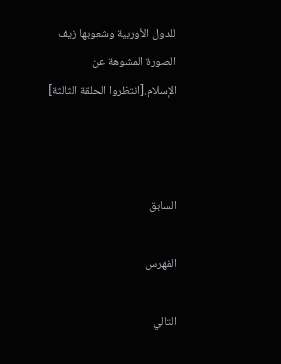للدول الأوربية وشعوبها زيف الصورة المشوهة عن الإسلام.[انتظروا الحلقة الثالثة]



السابق

الفهرس

التالي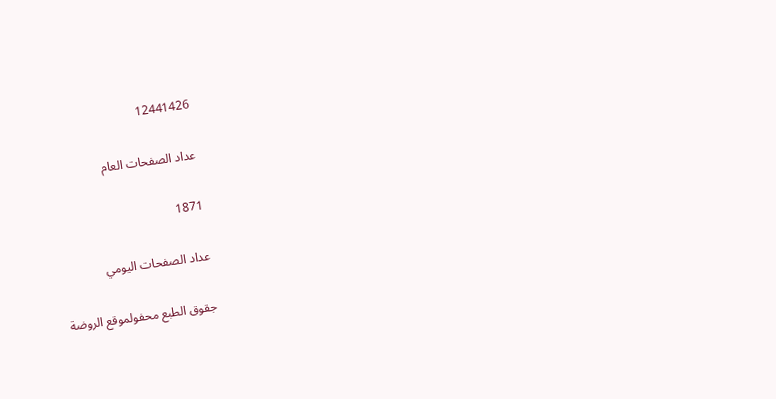12441426

عداد الصفحات العام

1871

عداد الصفحات اليومي

جقوق الطبع محفولموقع الروضة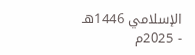الإسلامي 1446هـ - 2025م